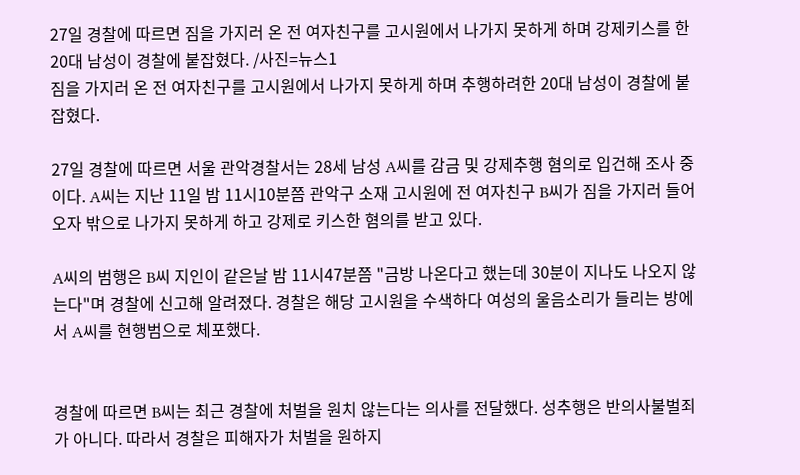27일 경찰에 따르면 짐을 가지러 온 전 여자친구를 고시원에서 나가지 못하게 하며 강제키스를 한 20대 남성이 경찰에 붙잡혔다. /사진=뉴스1
짐을 가지러 온 전 여자친구를 고시원에서 나가지 못하게 하며 추행하려한 20대 남성이 경찰에 붙잡혔다.

27일 경찰에 따르면 서울 관악경찰서는 28세 남성 A씨를 감금 및 강제추행 혐의로 입건해 조사 중이다. A씨는 지난 11일 밤 11시10분쯤 관악구 소재 고시원에 전 여자친구 B씨가 짐을 가지러 들어오자 밖으로 나가지 못하게 하고 강제로 키스한 혐의를 받고 있다.

A씨의 범행은 B씨 지인이 같은날 밤 11시47분쯤 "금방 나온다고 했는데 30분이 지나도 나오지 않는다"며 경찰에 신고해 알려졌다. 경찰은 해당 고시원을 수색하다 여성의 울음소리가 들리는 방에서 A씨를 현행범으로 체포했다.


경찰에 따르면 B씨는 최근 경찰에 처벌을 원치 않는다는 의사를 전달했다. 성추행은 반의사불벌죄가 아니다. 따라서 경찰은 피해자가 처벌을 원하지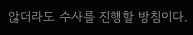않더라도 수사를 진행할 방침이다.